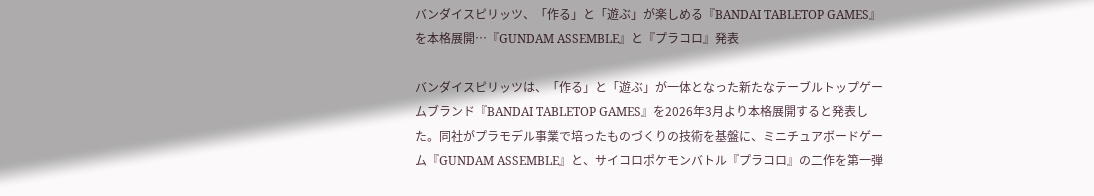バンダイスピリッツ、「作る」と「遊ぶ」が楽しめる『BANDAI TABLETOP GAMES』を本格展開…『GUNDAM ASSEMBLE』と『プラコロ』発表

バンダイスピリッツは、「作る」と「遊ぶ」が一体となった新たなテーブルトップゲームブランド『BANDAI TABLETOP GAMES』を2026年3月より本格展開すると発表した。同社がプラモデル事業で培ったものづくりの技術を基盤に、ミニチュアボードゲーム『GUNDAM ASSEMBLE』と、サイコロポケモンバトル『プラコロ』の二作を第一弾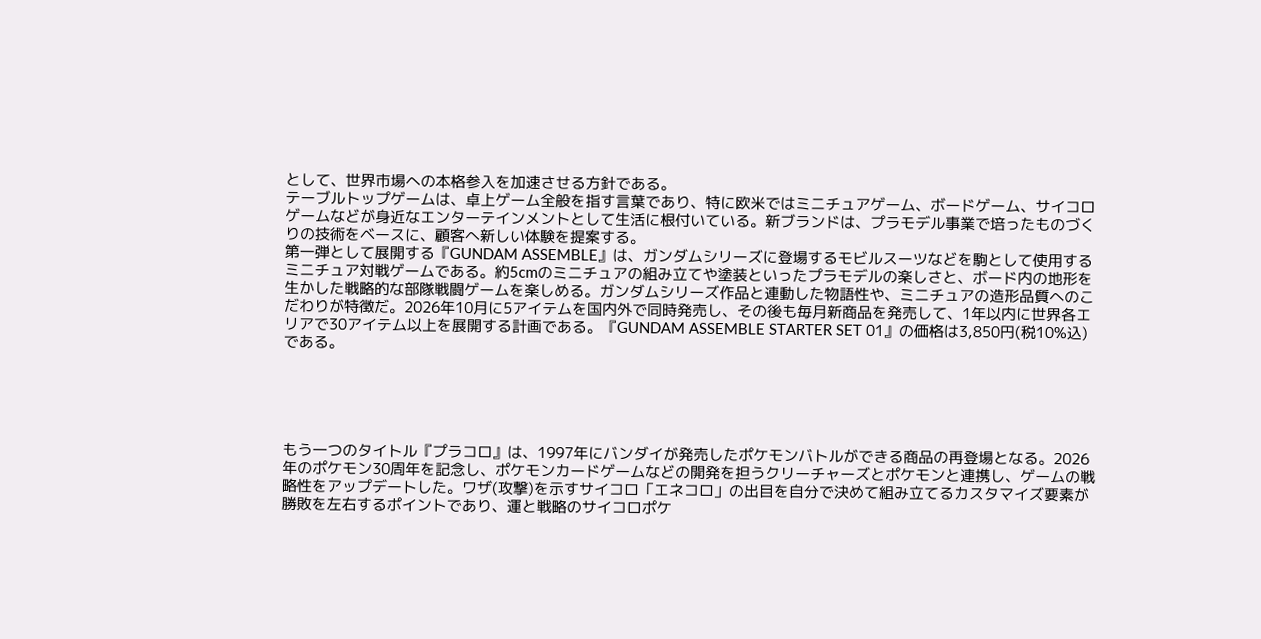として、世界市場への本格参入を加速させる方針である。
テーブルトップゲームは、卓上ゲーム全般を指す言葉であり、特に欧米ではミニチュアゲーム、ボードゲーム、サイコロゲームなどが身近なエンターテインメントとして生活に根付いている。新ブランドは、プラモデル事業で培ったものづくりの技術をベースに、顧客へ新しい体験を提案する。
第一弾として展開する『GUNDAM ASSEMBLE』は、ガンダムシリーズに登場するモビルスーツなどを駒として使用するミニチュア対戦ゲームである。約5cmのミニチュアの組み立てや塗装といったプラモデルの楽しさと、ボード内の地形を生かした戦略的な部隊戦闘ゲームを楽しめる。ガンダムシリーズ作品と連動した物語性や、ミニチュアの造形品質へのこだわりが特徴だ。2026年10月に5アイテムを国内外で同時発売し、その後も毎月新商品を発売して、1年以内に世界各エリアで30アイテム以上を展開する計画である。『GUNDAM ASSEMBLE STARTER SET 01』の価格は3,850円(税10%込)である。





もう一つのタイトル『プラコロ』は、1997年にバンダイが発売したポケモンバトルができる商品の再登場となる。2026年のポケモン30周年を記念し、ポケモンカードゲームなどの開発を担うクリーチャーズとポケモンと連携し、ゲームの戦略性をアップデートした。ワザ(攻撃)を示すサイコロ「エネコロ」の出目を自分で決めて組み立てるカスタマイズ要素が勝敗を左右するポイントであり、運と戦略のサイコロポケ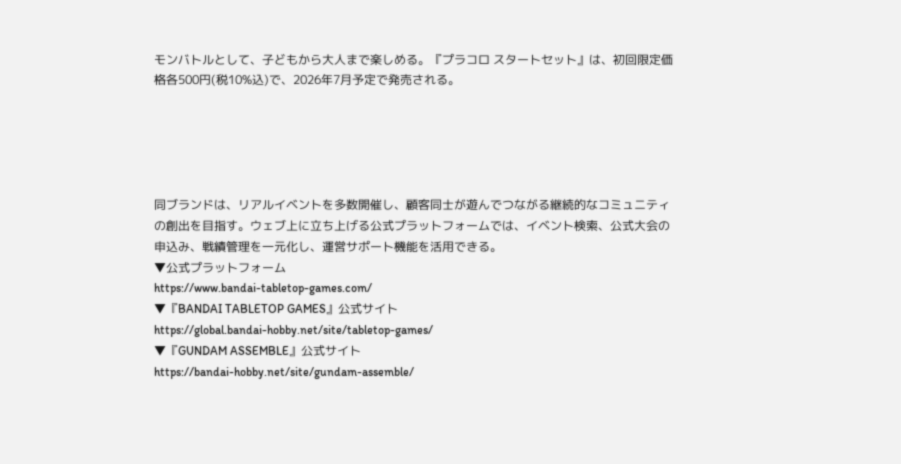モンバトルとして、子どもから大人まで楽しめる。『プラコロ スタートセット』は、初回限定価格各500円(税10%込)で、2026年7月予定で発売される。





同ブランドは、リアルイベントを多数開催し、顧客同士が遊んでつながる継続的なコミュニティの創出を目指す。ウェブ上に立ち上げる公式プラットフォームでは、イベント検索、公式大会の申込み、戦績管理を一元化し、運営サポート機能を活用できる。
▼公式プラットフォーム
https://www.bandai-tabletop-games.com/
▼『BANDAI TABLETOP GAMES』公式サイト
https://global.bandai-hobby.net/site/tabletop-games/
▼『GUNDAM ASSEMBLE』公式サイト
https://bandai-hobby.net/site/gundam-assemble/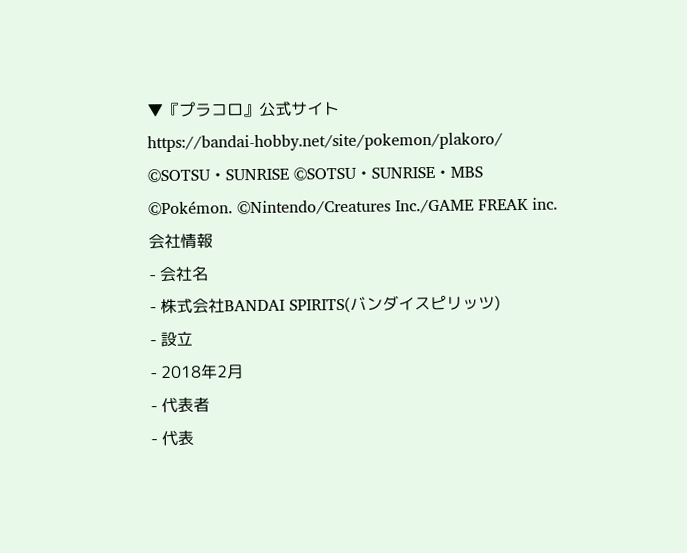▼『プラコロ』公式サイト
https://bandai-hobby.net/site/pokemon/plakoro/
©SOTSU・SUNRISE ©SOTSU・SUNRISE・MBS
©Pokémon. ©Nintendo/Creatures Inc./GAME FREAK inc.
会社情報
- 会社名
- 株式会社BANDAI SPIRITS(バンダイスピリッツ)
- 設立
- 2018年2月
- 代表者
- 代表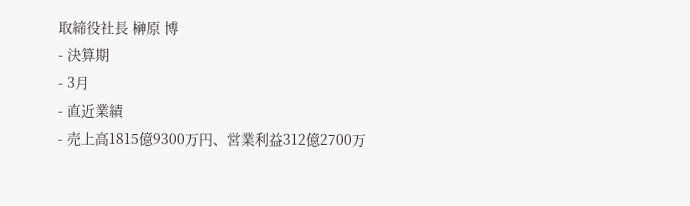取締役社長 榊原 博
- 決算期
- 3月
- 直近業績
- 売上高1815億9300万円、営業利益312億2700万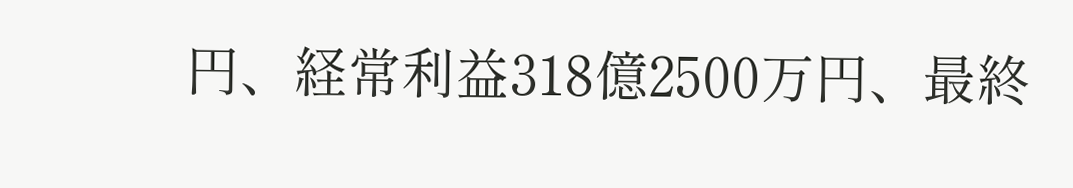円、経常利益318億2500万円、最終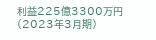利益225億3300万円(2023年3月期)